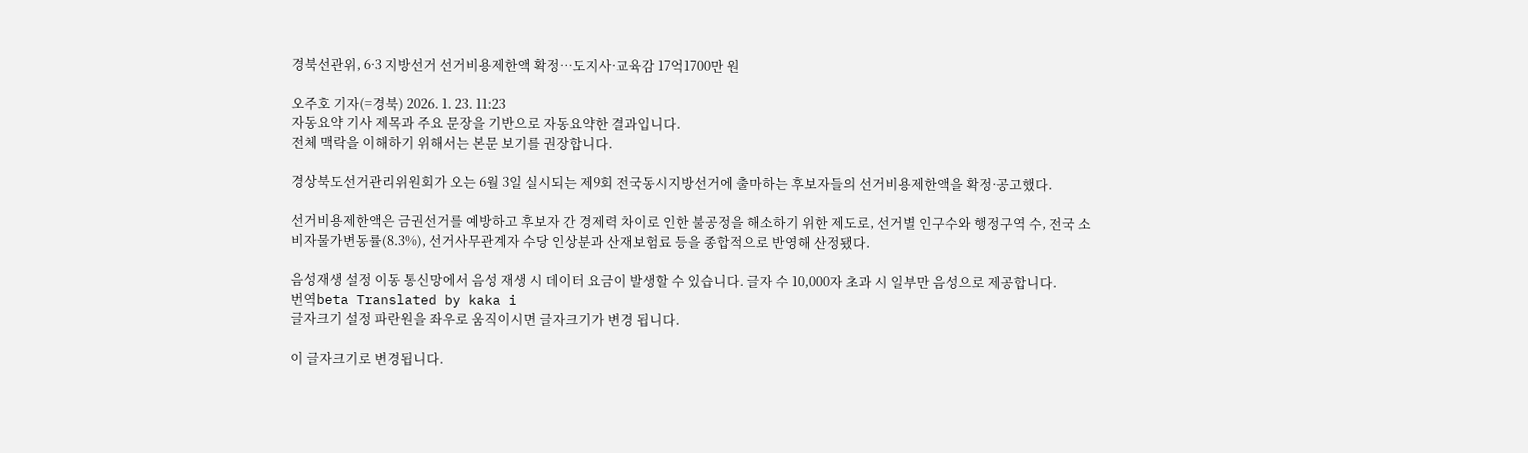경북선관위, 6·3 지방선거 선거비용제한액 확정…도지사·교육감 17억1700만 원

오주호 기자(=경북) 2026. 1. 23. 11:23
자동요약 기사 제목과 주요 문장을 기반으로 자동요약한 결과입니다.
전체 맥락을 이해하기 위해서는 본문 보기를 권장합니다.

경상북도선거관리위원회가 오는 6월 3일 실시되는 제9회 전국동시지방선거에 출마하는 후보자들의 선거비용제한액을 확정·공고했다.

선거비용제한액은 금권선거를 예방하고 후보자 간 경제력 차이로 인한 불공정을 해소하기 위한 제도로, 선거별 인구수와 행정구역 수, 전국 소비자물가변동률(8.3%), 선거사무관계자 수당 인상분과 산재보험료 등을 종합적으로 반영해 산정됐다.

음성재생 설정 이동 통신망에서 음성 재생 시 데이터 요금이 발생할 수 있습니다. 글자 수 10,000자 초과 시 일부만 음성으로 제공합니다.
번역beta Translated by kaka i
글자크기 설정 파란원을 좌우로 움직이시면 글자크기가 변경 됩니다.

이 글자크기로 변경됩니다.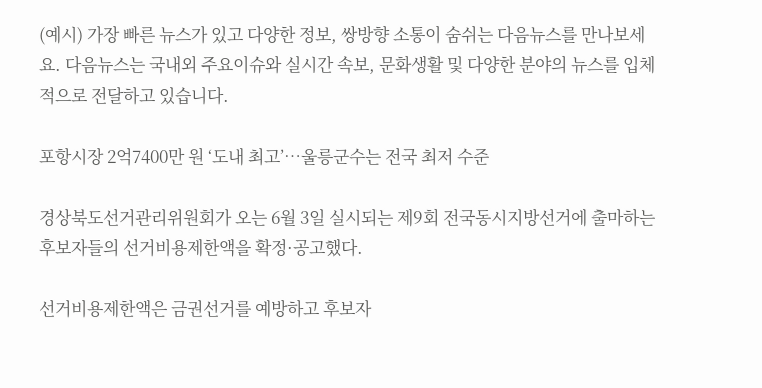(예시) 가장 빠른 뉴스가 있고 다양한 정보, 쌍방향 소통이 숨쉬는 다음뉴스를 만나보세요. 다음뉴스는 국내외 주요이슈와 실시간 속보, 문화생활 및 다양한 분야의 뉴스를 입체적으로 전달하고 있습니다.

포항시장 2억7400만 원 ‘도내 최고’…울릉군수는 전국 최저 수준

경상북도선거관리위원회가 오는 6월 3일 실시되는 제9회 전국동시지방선거에 출마하는 후보자들의 선거비용제한액을 확정·공고했다.

선거비용제한액은 금권선거를 예방하고 후보자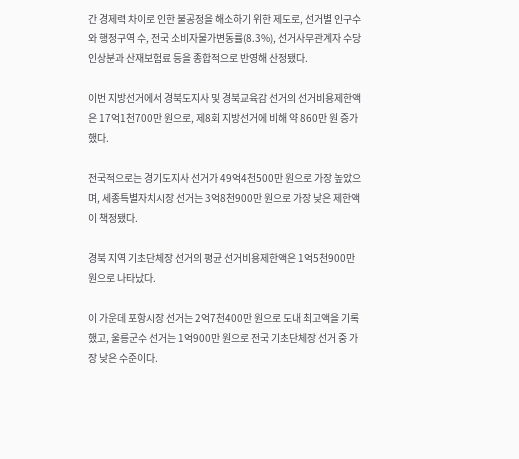간 경제력 차이로 인한 불공정을 해소하기 위한 제도로, 선거별 인구수와 행정구역 수, 전국 소비자물가변동률(8.3%), 선거사무관계자 수당 인상분과 산재보험료 등을 종합적으로 반영해 산정됐다.

이번 지방선거에서 경북도지사 및 경북교육감 선거의 선거비용제한액은 17억1천700만 원으로, 제8회 지방선거에 비해 약 860만 원 증가했다.

전국적으로는 경기도지사 선거가 49억4천500만 원으로 가장 높았으며, 세종특별자치시장 선거는 3억8천900만 원으로 가장 낮은 제한액이 책정됐다.

경북 지역 기초단체장 선거의 평균 선거비용제한액은 1억5천900만 원으로 나타났다.

이 가운데 포항시장 선거는 2억7천400만 원으로 도내 최고액을 기록했고, 울릉군수 선거는 1억900만 원으로 전국 기초단체장 선거 중 가장 낮은 수준이다.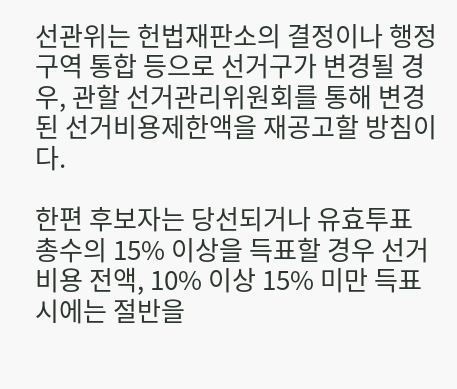선관위는 헌법재판소의 결정이나 행정구역 통합 등으로 선거구가 변경될 경우, 관할 선거관리위원회를 통해 변경된 선거비용제한액을 재공고할 방침이다.

한편 후보자는 당선되거나 유효투표 총수의 15% 이상을 득표할 경우 선거비용 전액, 10% 이상 15% 미만 득표 시에는 절반을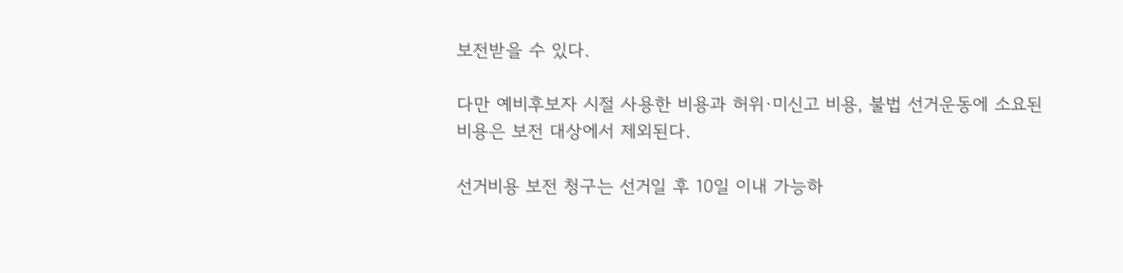보전받을 수 있다.

다만 예비후보자 시절 사용한 비용과 허위·미신고 비용, 불법 선거운동에 소요된 비용은 보전 대상에서 제외된다.

선거비용 보전 청구는 선거일 후 10일 이내 가능하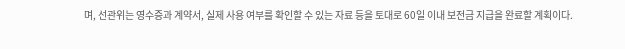며, 선관위는 영수증과 계약서, 실제 사용 여부를 확인할 수 있는 자료 등을 토대로 60일 이내 보전금 지급을 완료할 계획이다.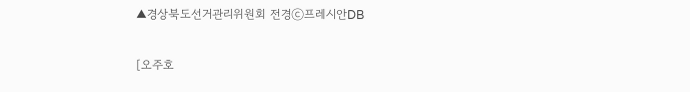▲경상북도선거관리위원회 전경ⓒ프레시안DB

[오주호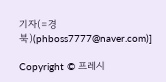기자(=경북)(phboss7777@naver.com)]

Copyright © 프레시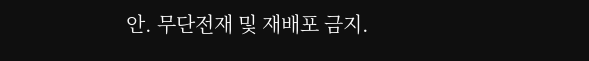안. 무단전재 및 재배포 금지.